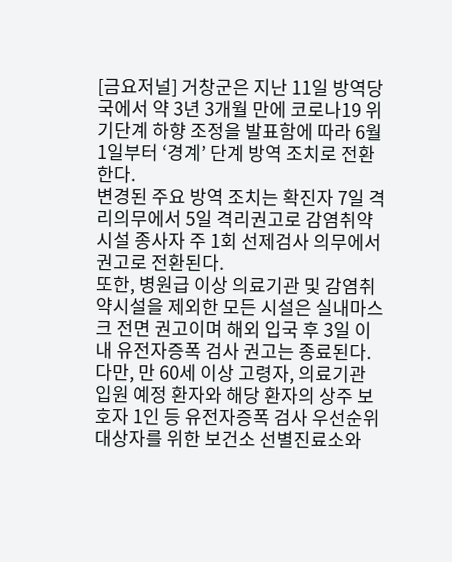[금요저널] 거창군은 지난 11일 방역당국에서 약 3년 3개월 만에 코로나19 위기단계 하향 조정을 발표함에 따라 6월 1일부터 ‘경계’ 단계 방역 조치로 전환한다.
변경된 주요 방역 조치는 확진자 7일 격리의무에서 5일 격리권고로 감염취약시설 종사자 주 1회 선제검사 의무에서 권고로 전환된다.
또한, 병원급 이상 의료기관 및 감염취약시설을 제외한 모든 시설은 실내마스크 전면 권고이며 해외 입국 후 3일 이내 유전자증폭 검사 권고는 종료된다.
다만, 만 60세 이상 고령자, 의료기관 입원 예정 환자와 해당 환자의 상주 보호자 1인 등 유전자증폭 검사 우선순위 대상자를 위한 보건소 선별진료소와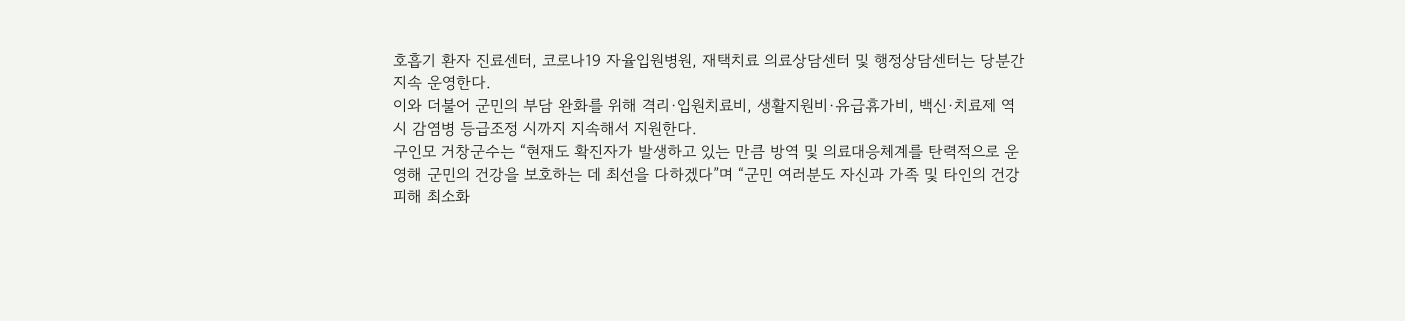호흡기 환자 진료센터, 코로나19 자율입원병원, 재택치료 의료상담센터 및 행정상담센터는 당분간 지속 운영한다.
이와 더불어 군민의 부담 완화를 위해 격리·입원치료비, 생활지원비·유급휴가비, 백신·치료제 역시 감염병 등급조정 시까지 지속해서 지원한다.
구인모 거창군수는 “현재도 확진자가 발생하고 있는 만큼 방역 및 의료대응체계를 탄력적으로 운영해 군민의 건강을 보호하는 데 최선을 다하겠다”며 “군민 여러분도 자신과 가족 및 타인의 건강피해 최소화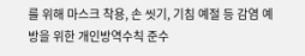를 위해 마스크 착용, 손 씻기, 기침 예절 등 감염 예방을 위한 개인방역수칙 준수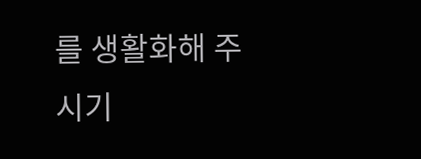를 생활화해 주시기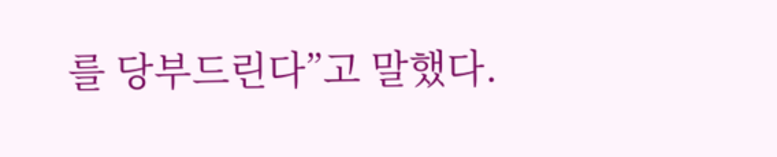를 당부드린다”고 말했다.